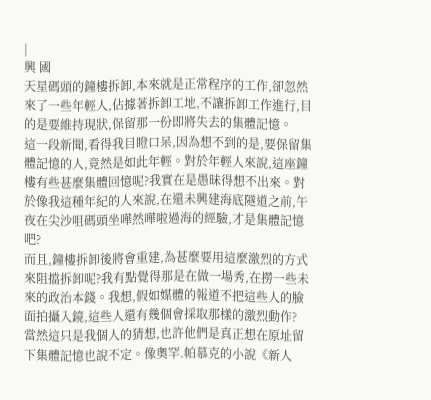|
興 國
天星碼頭的鐘樓拆卸,本來就是正常程序的工作,卻忽然來了一些年輕人,佔據著拆卸工地,不讓拆卸工作進行,目的是要維持現狀,保留那一份即將失去的集體記憶。
這一段新聞,看得我目瞪口呆,因為想不到的是,要保留集體記憶的人,竟然是如此年輕。對於年輕人來說,這座鐘樓有些甚麼集體回憶呢?我實在是愚昧得想不出來。對於像我這種年紀的人來說,在還未興建海底隧道之前,午夜在尖沙咀碼頭坐嘩然嘩啦過海的經驗,才是集體記憶吧?
而且,鐘樓拆卸後將會重建,為甚麼要用這麼激烈的方式來阻擋拆卸呢?我有點覺得那是在做一場秀,在撈一些未來的政治本錢。我想,假如媒體的報道不把這些人的臉面拍攝入鏡,這些人還有幾個會採取那樣的激烈動作?
當然這只是我個人的猜想,也許他們是真正想在原址留下集體記憶也說不定。像奧罕.帕慕克的小說《新人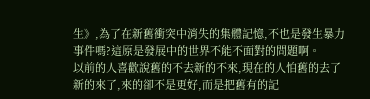生》,為了在新舊衝突中消失的集體記憶,不也是發生暴力事件嗎?這原是發展中的世界不能不面對的問題啊。
以前的人喜歡說舊的不去新的不來,現在的人怕舊的去了新的來了,來的卻不是更好,而是把舊有的記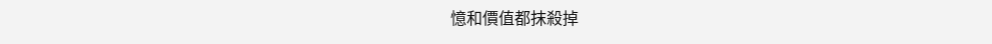憶和價值都抹殺掉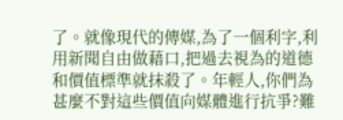了。就像現代的傳媒,為了一個利字,利用新聞自由做藉口,把過去視為的道德和價值標準就抹殺了。年輕人,你們為甚麼不對這些價值向媒體進行抗爭?難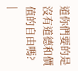道你們要的是沒有道德和價值的自由嗎?
|